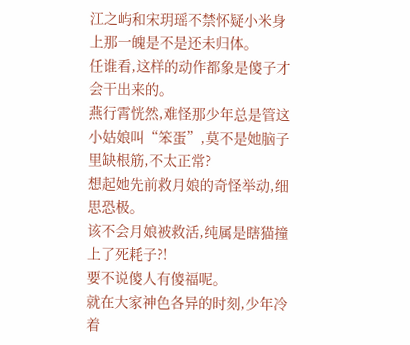江之屿和宋玥瑶不禁怀疑小米身上那一魄是不是还未归体。
任谁看,这样的动作都象是傻子才会干出来的。
燕行霄恍然,难怪那少年总是管这小姑娘叫“笨蛋”,莫不是她脑子里缺根筋,不太正常?
想起她先前救月娘的奇怪举动,细思恐极。
该不会月娘被救活,纯属是瞎猫撞上了死耗子?!
要不说傻人有傻福呢。
就在大家神色各异的时刻,少年冷着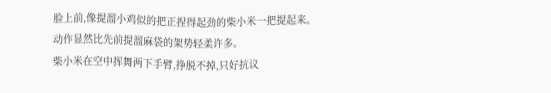脸上前,像提溜小鸡似的把正捏得起劲的柴小米一把提起来。
动作显然比先前提溜麻袋的架势轻柔许多。
柴小米在空中挥舞两下手臂,挣脱不掉,只好抗议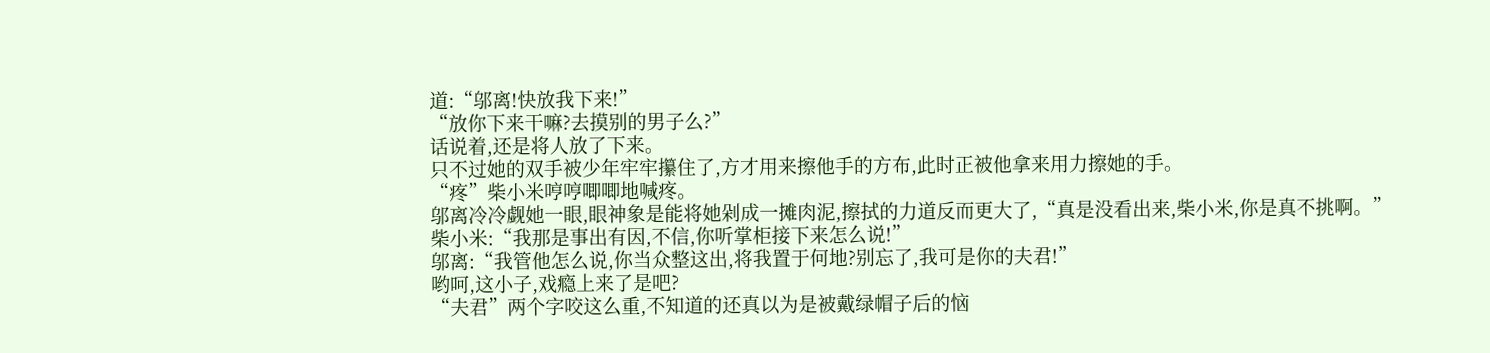道:“邬离!快放我下来!”
“放你下来干嘛?去摸别的男子么?”
话说着,还是将人放了下来。
只不过她的双手被少年牢牢攥住了,方才用来擦他手的方布,此时正被他拿来用力擦她的手。
“疼”柴小米哼哼唧唧地喊疼。
邬离冷冷觑她一眼,眼神象是能将她剁成一摊肉泥,擦拭的力道反而更大了,“真是没看出来,柴小米,你是真不挑啊。”
柴小米:“我那是事出有因,不信,你听掌柜接下来怎么说!”
邬离:“我管他怎么说,你当众整这出,将我置于何地?别忘了,我可是你的夫君!”
哟呵,这小子,戏瘾上来了是吧?
“夫君”两个字咬这么重,不知道的还真以为是被戴绿帽子后的恼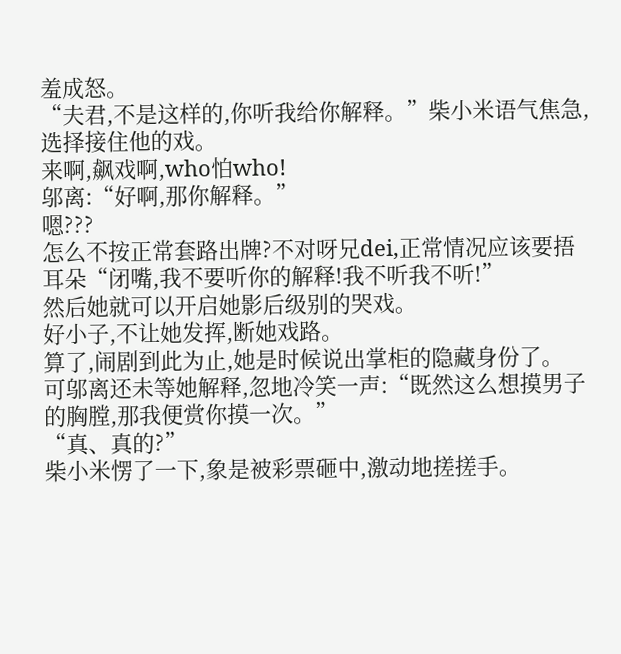羞成怒。
“夫君,不是这样的,你听我给你解释。”柴小米语气焦急,选择接住他的戏。
来啊,飙戏啊,who怕who!
邬离:“好啊,那你解释。”
嗯???
怎么不按正常套路出牌?不对呀兄dei,正常情况应该要捂耳朵“闭嘴,我不要听你的解释!我不听我不听!”
然后她就可以开启她影后级别的哭戏。
好小子,不让她发挥,断她戏路。
算了,闹剧到此为止,她是时候说出掌柜的隐藏身份了。
可邬离还未等她解释,忽地冷笑一声:“既然这么想摸男子的胸膛,那我便赏你摸一次。”
“真、真的?”
柴小米愣了一下,象是被彩票砸中,激动地搓搓手。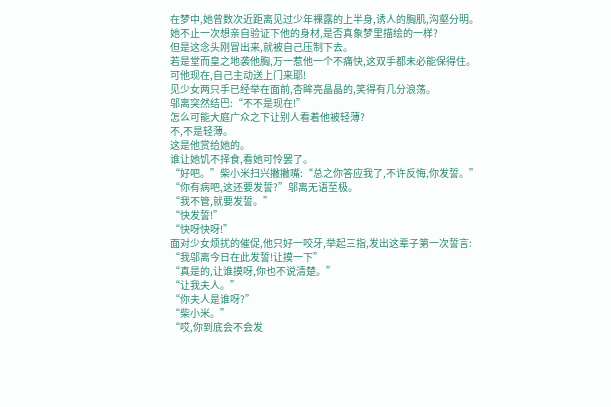在梦中,她曾数次近距离见过少年裸露的上半身,诱人的胸肌,沟壑分明。
她不止一次想亲自验证下他的身材,是否真象梦里描绘的一样?
但是这念头刚冒出来,就被自己压制下去。
若是堂而皇之地袭他胸,万一惹他一个不痛快,这双手都未必能保得住。
可他现在,自己主动送上门来耶!
见少女两只手已经举在面前,杏眸亮晶晶的,笑得有几分浪荡。
邬离突然结巴:“不不是现在!”
怎么可能大庭广众之下让别人看着他被轻薄?
不,不是轻薄。
这是他赏给她的。
谁让她饥不择食,看她可怜罢了。
“好吧。”柴小米扫兴撇撇嘴:“总之你答应我了,不许反悔,你发誓。”
“你有病吧,这还要发誓?”邬离无语至极。
“我不管,就要发誓。”
“快发誓!”
“快呀快呀!”
面对少女烦扰的催促,他只好一咬牙,举起三指,发出这辈子第一次誓言:
“我邬离今日在此发誓!让摸一下”
“真是的,让谁摸呀,你也不说清楚。”
“让我夫人。”
“你夫人是谁呀?”
“柴小米。”
“哎,你到底会不会发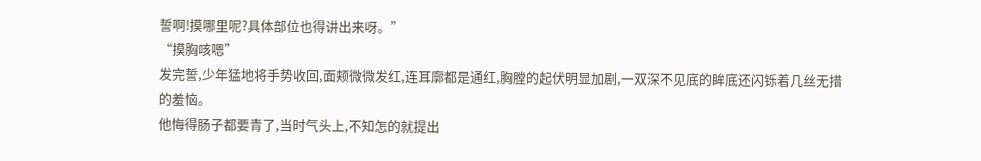誓啊!摸哪里呢?具体部位也得讲出来呀。”
“摸胸咳嗯”
发完誓,少年猛地将手势收回,面颊微微发红,连耳廓都是通红,胸膛的起伏明显加剧,一双深不见底的眸底还闪铄着几丝无措的羞恼。
他悔得肠子都要青了,当时气头上,不知怎的就提出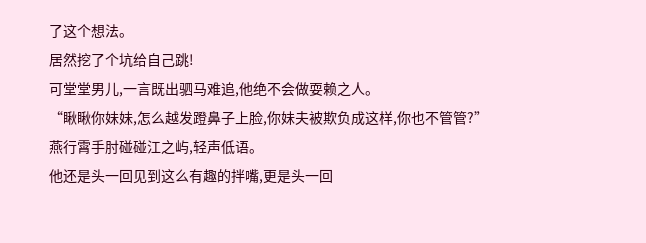了这个想法。
居然挖了个坑给自己跳!
可堂堂男儿,一言既出驷马难追,他绝不会做耍赖之人。
“瞅瞅你妹妹,怎么越发蹬鼻子上脸,你妹夫被欺负成这样,你也不管管?”
燕行霄手肘碰碰江之屿,轻声低语。
他还是头一回见到这么有趣的拌嘴,更是头一回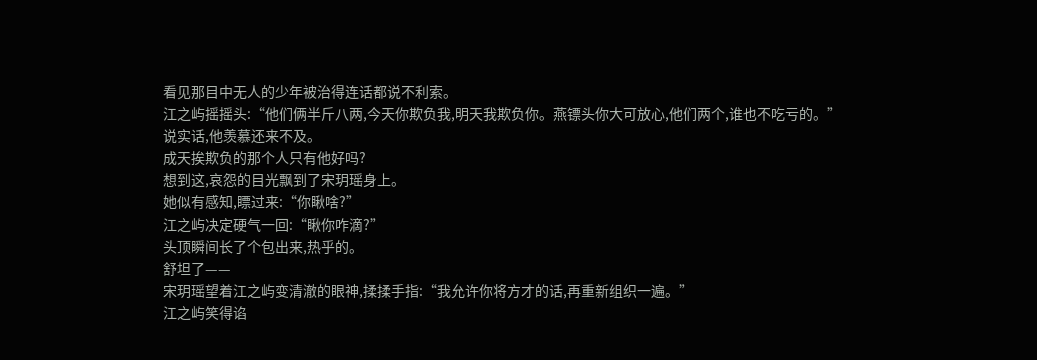看见那目中无人的少年被治得连话都说不利索。
江之屿摇摇头:“他们俩半斤八两,今天你欺负我,明天我欺负你。燕镖头你大可放心,他们两个,谁也不吃亏的。”
说实话,他羡慕还来不及。
成天挨欺负的那个人只有他好吗?
想到这,哀怨的目光飘到了宋玥瑶身上。
她似有感知,瞟过来:“你瞅啥?”
江之屿决定硬气一回:“瞅你咋滴?”
头顶瞬间长了个包出来,热乎的。
舒坦了——
宋玥瑶望着江之屿变清澈的眼神,揉揉手指:“我允许你将方才的话,再重新组织一遍。”
江之屿笑得谄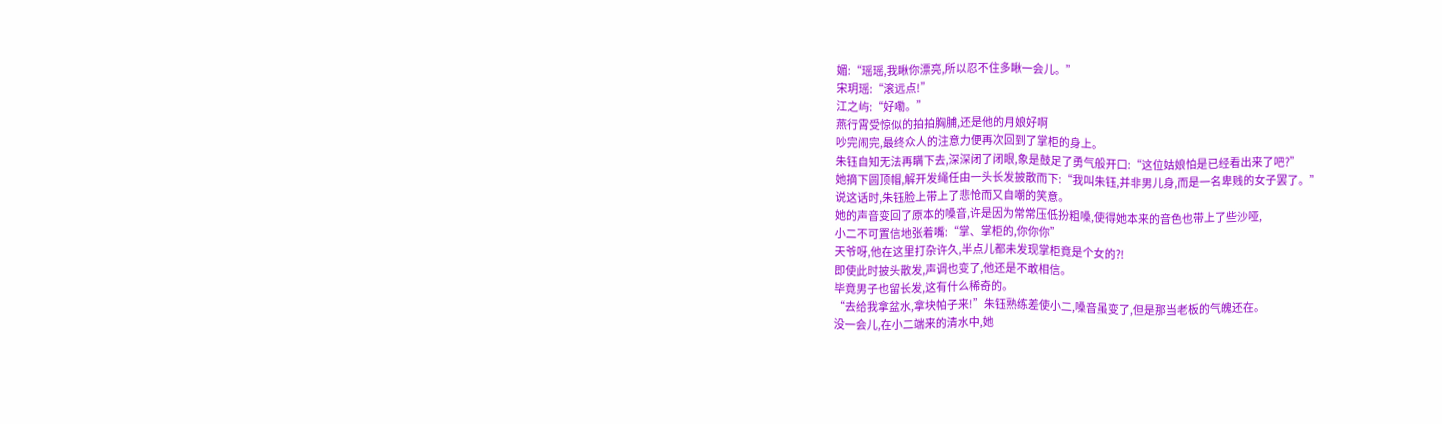媚:“瑶瑶,我瞅你漂亮,所以忍不住多瞅一会儿。”
宋玥瑶:“滚远点!”
江之屿:“好嘞。”
燕行霄受惊似的拍拍胸脯,还是他的月娘好啊
吵完闹完,最终众人的注意力便再次回到了掌柜的身上。
朱钰自知无法再瞒下去,深深闭了闭眼,象是鼓足了勇气般开口:“这位姑娘怕是已经看出来了吧?”
她摘下圆顶帽,解开发绳任由一头长发披散而下:“我叫朱钰,并非男儿身,而是一名卑贱的女子罢了。”
说这话时,朱钰脸上带上了悲怆而又自嘲的笑意。
她的声音变回了原本的嗓音,许是因为常常压低扮粗嗓,使得她本来的音色也带上了些沙哑,
小二不可置信地张着嘴:“掌、掌柜的,你你你”
天爷呀,他在这里打杂许久,半点儿都未发现掌柜竟是个女的?!
即使此时披头散发,声调也变了,他还是不敢相信。
毕竟男子也留长发,这有什么稀奇的。
“去给我拿盆水,拿块帕子来!”朱钰熟练差使小二,嗓音虽变了,但是那当老板的气魄还在。
没一会儿,在小二端来的清水中,她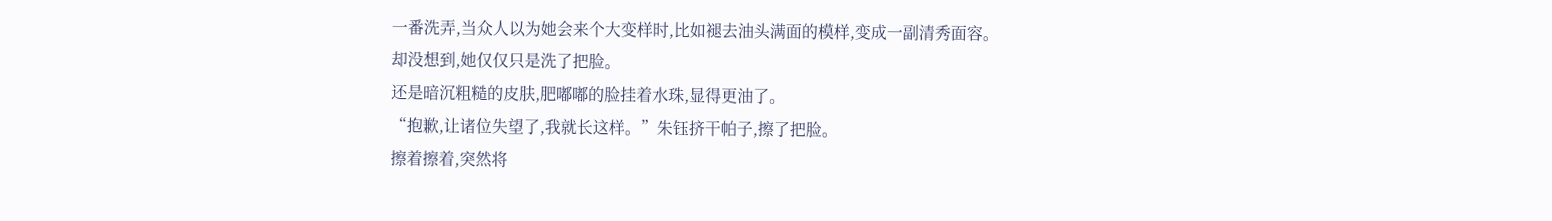一番洗弄,当众人以为她会来个大变样时,比如褪去油头满面的模样,变成一副清秀面容。
却没想到,她仅仅只是洗了把脸。
还是暗沉粗糙的皮肤,肥嘟嘟的脸挂着水珠,显得更油了。
“抱歉,让诸位失望了,我就长这样。”朱钰挤干帕子,擦了把脸。
擦着擦着,突然将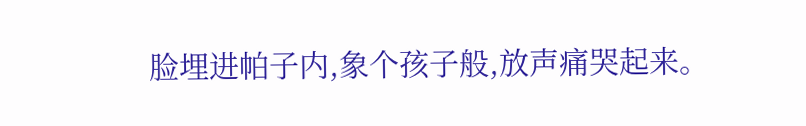脸埋进帕子内,象个孩子般,放声痛哭起来。